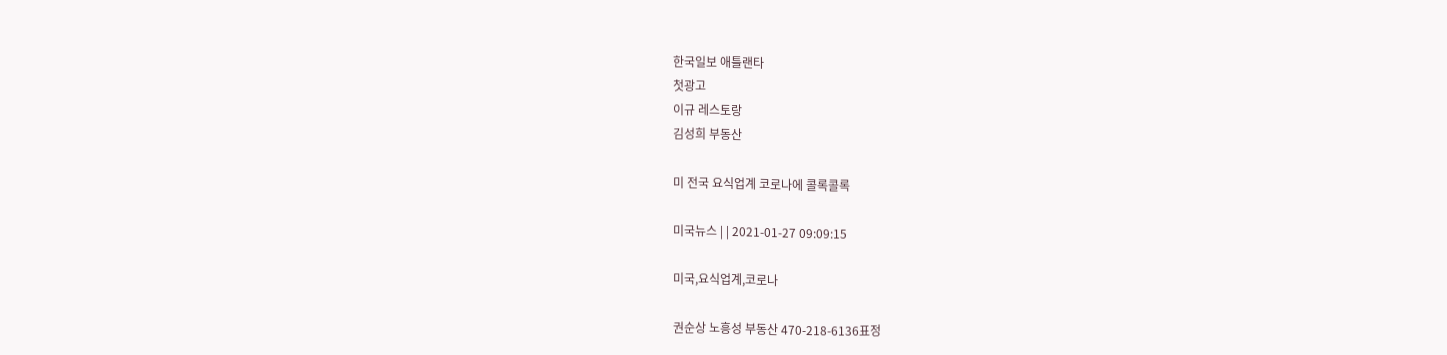한국일보 애틀랜타
첫광고
이규 레스토랑
김성희 부동산

미 전국 요식업계 코로나에 콜록콜록

미국뉴스 | | 2021-01-27 09:09:15

미국,요식업계,코로나

권순상 노흥성 부동산 470-218-6136표정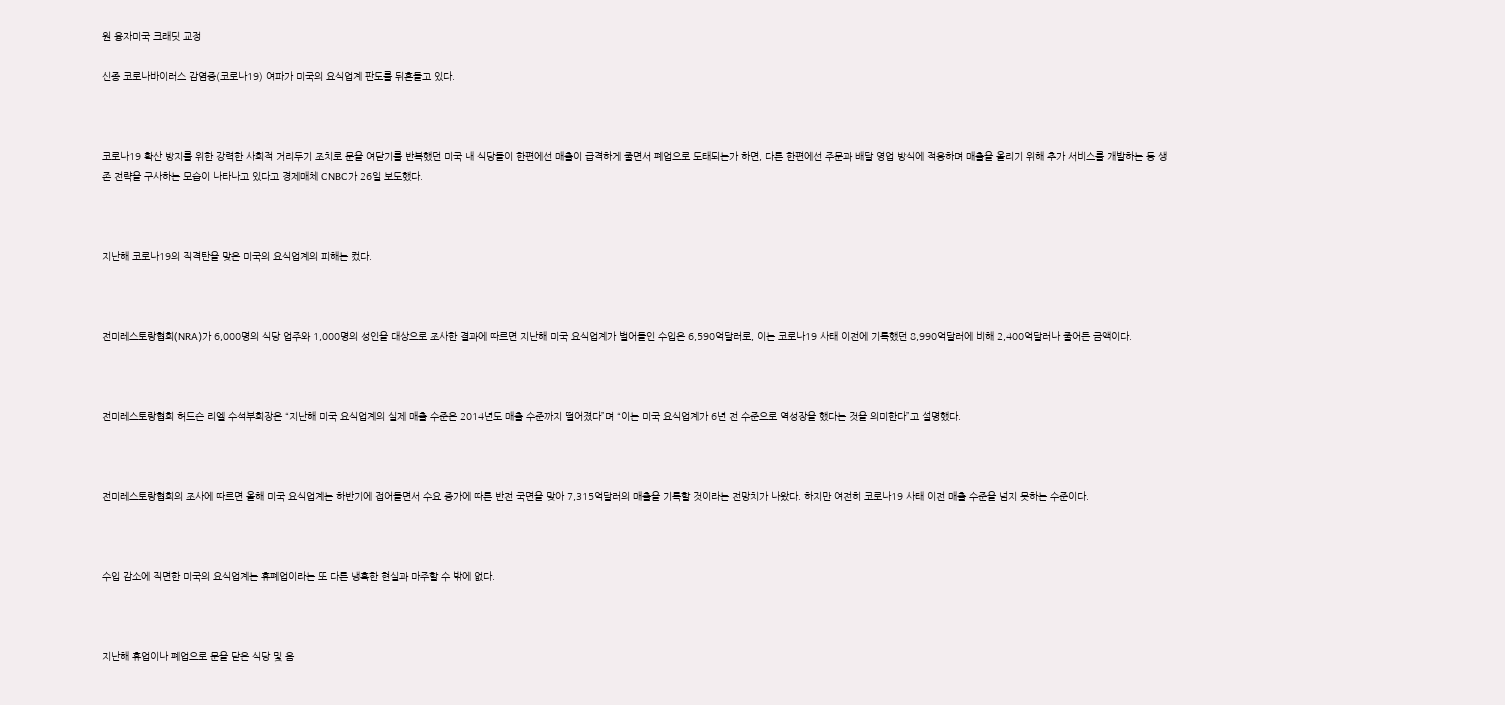원 융자미국 크래딧 교정

신종 코로나바이러스 감염증(코로나19) 여파가 미국의 요식업계 판도를 뒤흔들고 있다.



코로나19 확산 방지를 위한 강력한 사회적 거리두기 조치로 문을 여닫기를 반복했던 미국 내 식당들이 한편에선 매출이 급격하게 줄면서 폐업으로 도태되는가 하면, 다른 한편에선 주문과 배달 영업 방식에 적응하며 매출을 올리기 위해 추가 서비스를 개발하는 등 생존 전략을 구사하는 모습이 나타나고 있다고 경제매체 CNBC가 26일 보도했다.



지난해 코로나19의 직격탄을 맞은 미국의 요식업계의 피해는 컸다.



전미레스토랑협회(NRA)가 6,000명의 식당 업주와 1,000명의 성인을 대상으로 조사한 결과에 따르면 지난해 미국 요식업계가 벌어들인 수입은 6,590억달러로, 이는 코로나19 사태 이전에 기록했던 8,990억달러에 비해 2,400억달러나 줄어든 금액이다.



전미레스토랑협회 허드슨 리엘 수석부회장은 “지난해 미국 요식업계의 실제 매출 수준은 2014년도 매출 수준까지 떨어졌다”며 “이는 미국 요식업계가 6년 전 수준으로 역성장을 했다는 것을 의미한다”고 설명했다.



전미레스토랑협회의 조사에 따르면 올해 미국 요식업계는 하반기에 접어들면서 수요 증가에 따른 반전 국면을 맞아 7,315억달러의 매출을 기록할 것이라는 전망치가 나왔다. 하지만 여전히 코로나19 사태 이전 매출 수준을 넘지 못하는 수준이다.



수입 감소에 직면한 미국의 요식업계는 휴폐업이라는 또 다른 냉혹한 현실과 마주할 수 밖에 없다.



지난해 휴업이나 폐업으로 문을 닫은 식당 및 음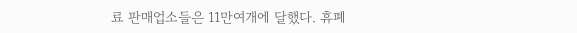료 판매업소들은 11만여개에 달했다. 휴폐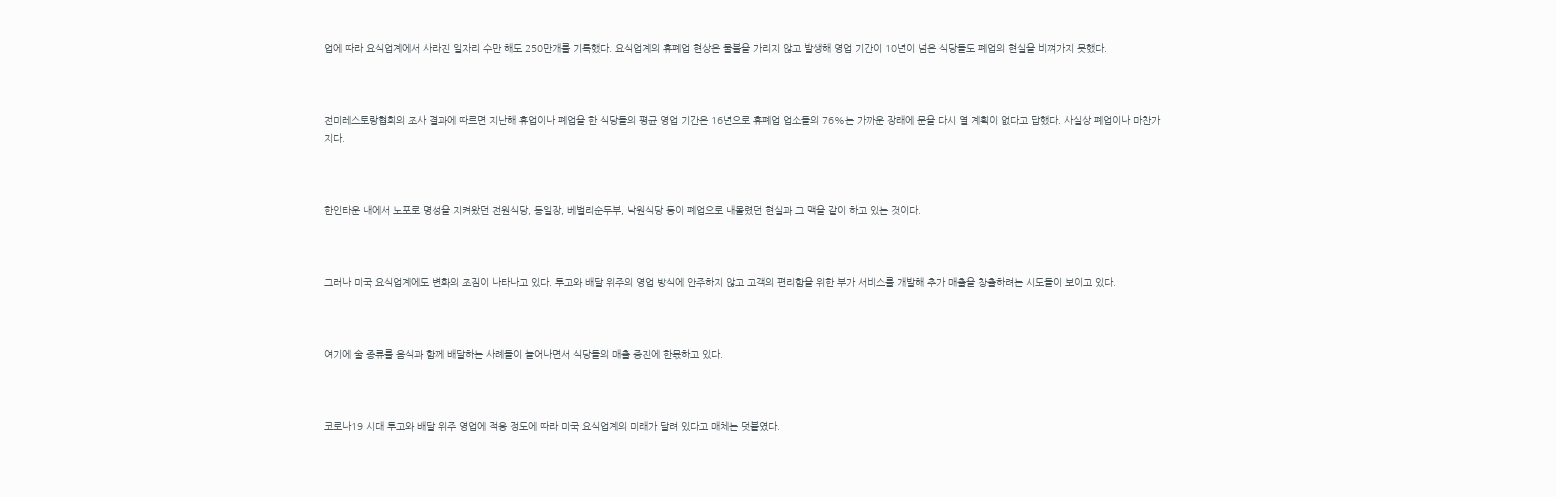업에 따라 요식업계에서 사라진 일자리 수만 해도 250만개를 기록했다. 요식업계의 휴폐업 현상은 물불을 가리지 않고 발생해 영업 기간이 10년이 넘은 식당들도 폐업의 현실을 비껴가지 못했다.



전미레스토랑협회의 조사 결과에 따르면 지난해 휴업이나 폐업을 한 식당들의 평균 영업 기간은 16년으로 휴폐업 업소들의 76%는 가까운 장래에 문을 다시 열 계획이 없다고 답했다. 사실상 폐업이나 마찬가지다.



한인타운 내에서 노포로 명성을 지켜왔던 전원식당, 동일장, 베벌리순두부, 낙원식당 등이 폐업으로 내몰렸던 현실과 그 맥을 같이 하고 있는 것이다.



그러나 미국 요식업계에도 변화의 조짐이 나타나고 있다. 투고와 배달 위주의 영업 방식에 안주하지 않고 고객의 편리함을 위한 부가 서비스를 개발해 추가 매출을 창출하려는 시도들이 보이고 있다.



여기에 술 종류를 음식과 함께 배달하는 사례들이 늘어나면서 식당들의 매출 증진에 한몫하고 있다.



코로나19 시대 투고와 배달 위주 영업에 적응 정도에 따라 미국 요식업계의 미래가 달려 있다고 매체는 덧붙였다.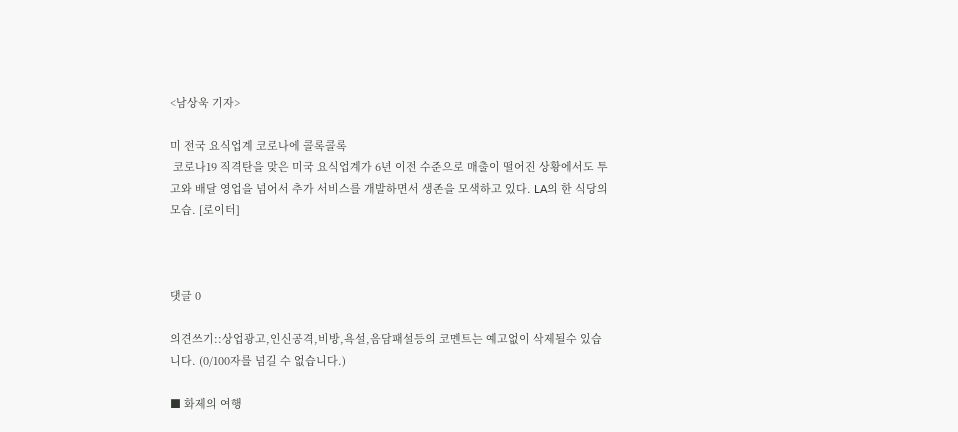<남상욱 기자>

미 전국 요식업계 코로나에 콜록콜록
 코로나19 직격탄을 맞은 미국 요식업계가 6년 이전 수준으로 매출이 떨어진 상황에서도 투고와 배달 영업을 넘어서 추가 서비스를 개발하면서 생존을 모색하고 있다. LA의 한 식당의 모습. [로이터]



댓글 0

의견쓰기::상업광고,인신공격,비방,욕설,음담패설등의 코멘트는 예고없이 삭제될수 있습니다. (0/100자를 넘길 수 없습니다.)

■ 화제의 여행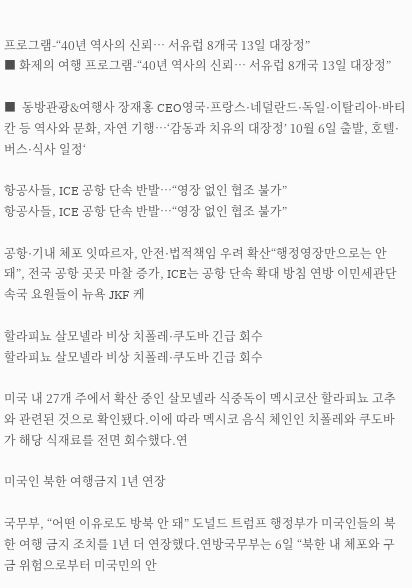프로그램-“40년 역사의 신뢰… 서유럽 8개국 13일 대장정”
■ 화제의 여행 프로그램-“40년 역사의 신뢰… 서유럽 8개국 13일 대장정”

■  동방관광&여행사 장재홍 CEO영국·프랑스·네덜란드·독일·이탈리아·바티칸 등 역사와 문화, 자연 기행…‘감동과 치유의 대장정’ 10월 6일 출발, 호텔·버스·식사 일정‘

항공사들, ICE 공항 단속 반발…“영장 없인 협조 불가”
항공사들, ICE 공항 단속 반발…“영장 없인 협조 불가”

공항·기내 체포 잇따르자, 안전·법적책임 우려 확산“행정영장만으로는 안돼”, 전국 공항 곳곳 마찰 증가, ICE는 공항 단속 확대 방침 연방 이민세관단속국 요원들이 뉴욕 JKF 케

할라피뇨 살모넬라 비상 치폴레·쿠도바 긴급 회수
할라피뇨 살모넬라 비상 치폴레·쿠도바 긴급 회수

미국 내 27개 주에서 확산 중인 살모넬라 식중독이 멕시코산 할라피뇨 고추와 관련된 것으로 확인됐다.이에 따라 멕시코 음식 체인인 치폴레와 쿠도바가 해당 식재료를 전면 회수했다.연

미국인 북한 여행금지 1년 연장

국무부, “어떤 이유로도 방북 안 돼” 도널드 트럼프 행정부가 미국인들의 북한 여행 금지 조치를 1년 더 연장했다.연방국무부는 6일 “북한 내 체포와 구금 위험으로부터 미국민의 안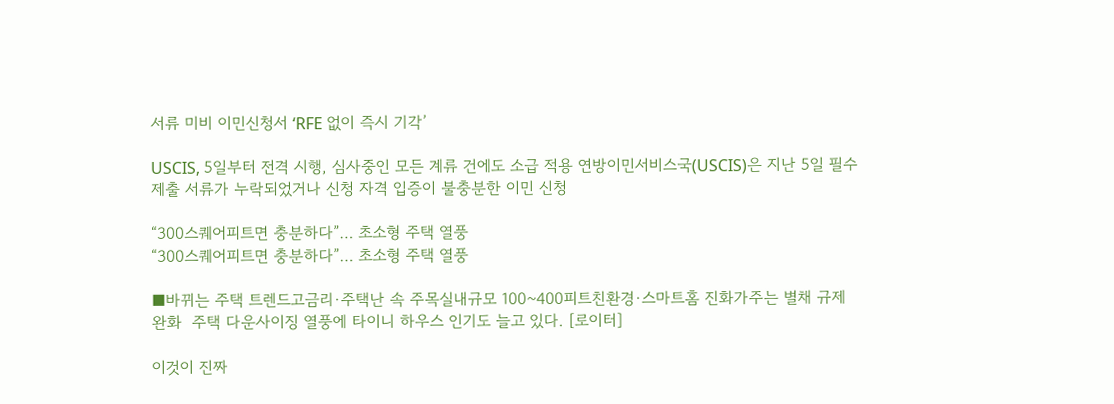서류 미비 이민신청서 ‘RFE 없이 즉시 기각’

USCIS, 5일부터 전격 시행, 심사중인 모든 계류 건에도 소급 적용 연방이민서비스국(USCIS)은 지난 5일 필수 제출 서류가 누락되었거나 신청 자격 입증이 불충분한 이민 신청

“300스퀘어피트면 충분하다”… 초소형 주택 열풍
“300스퀘어피트면 충분하다”… 초소형 주택 열풍

■바뀌는 주택 트렌드고금리·주택난 속 주목실내규모 100~400피트친환경·스마트홈 진화가주는 별채 규제 완화  주택 다운사이징 열풍에 타이니 하우스 인기도 늘고 있다. [로이터]

이것이 진짜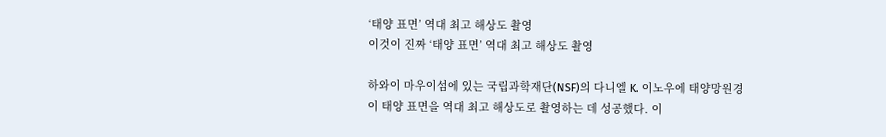‘태양 표면’ 역대 최고 해상도 촬영
이것이 진짜 ‘태양 표면’ 역대 최고 해상도 촬영

하와이 마우이섬에 있는 국립과학재단(NSF)의 다니엘 K. 이노우에 태양망원경이 태양 표면을 역대 최고 해상도로 촬영하는 데 성공했다. 이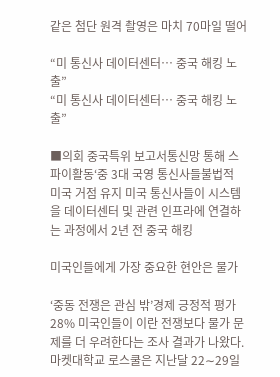같은 첨단 원격 촬영은 마치 70마일 떨어

“미 통신사 데이터센터… 중국 해킹 노출”
“미 통신사 데이터센터… 중국 해킹 노출”

■의회 중국특위 보고서통신망 통해 스파이활동‘중 3대 국영 통신사들불법적 미국 거점 유지 미국 통신사들이 시스템을 데이터센터 및 관련 인프라에 연결하는 과정에서 2년 전 중국 해킹

미국인들에게 가장 중요한 현안은 물가

‘중동 전쟁은 관심 밖’경제 긍정적 평가 28% 미국인들이 이란 전쟁보다 물가 문제를 더 우려한다는 조사 결과가 나왔다. 마켓대학교 로스쿨은 지난달 22∼29일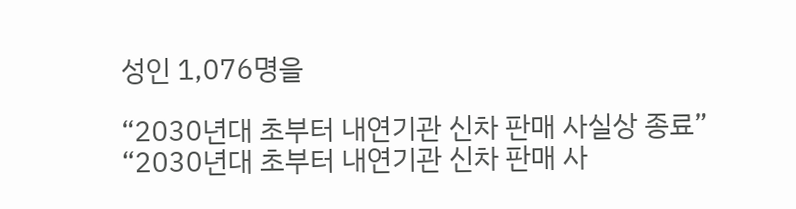성인 1,076명을

“2030년대 초부터 내연기관 신차 판매 사실상 종료”
“2030년대 초부터 내연기관 신차 판매 사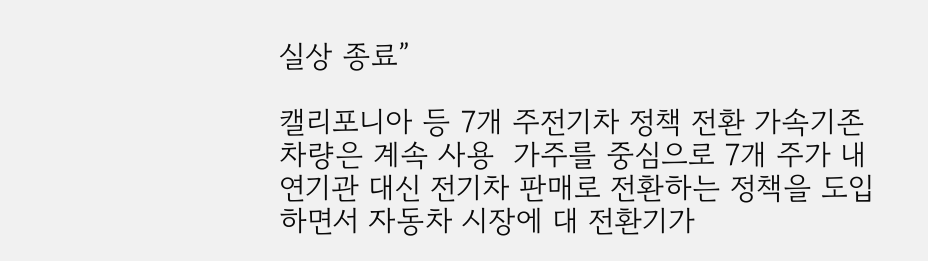실상 종료”

캘리포니아 등 7개 주전기차 정책 전환 가속기존 차량은 계속 사용  가주를 중심으로 7개 주가 내연기관 대신 전기차 판매로 전환하는 정책을 도입하면서 자동차 시장에 대 전환기가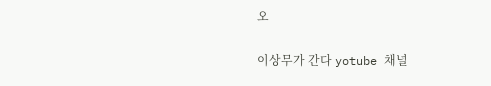오

이상무가 간다 yotube 채널